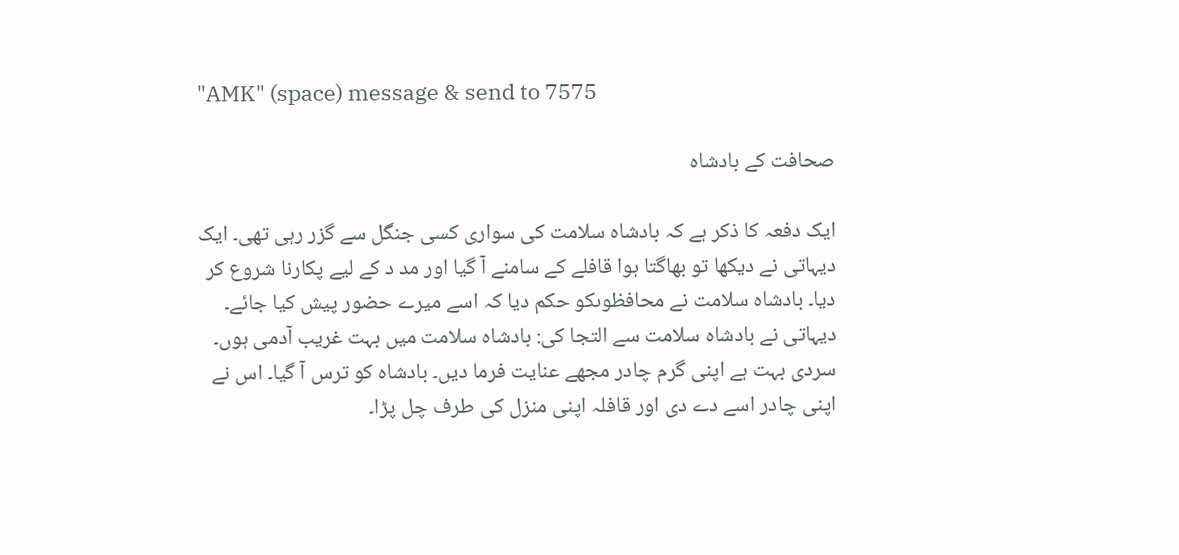"AMK" (space) message & send to 7575

صحافت کے بادشاہ

ایک دفعہ کا ذکر ہے کہ بادشاہ سلامت کی سواری کسی جنگل سے گزر رہی تھی۔ ایک دیہاتی نے دیکھا تو بھاگتا ہوا قافلے کے سامنے آ گیا اور مد د کے لیے پکارنا شروع کر دیا۔ بادشاہ سلامت نے محافظوںکو حکم دیا کہ اسے میرے حضور پیش کیا جائے۔ دیہاتی نے بادشاہ سلامت سے التجا کی: بادشاہ سلامت میں بہت غریب آدمی ہوں۔ سردی بہت ہے اپنی گرم چادر مجھے عنایت فرما دیں۔ بادشاہ کو ترس آ گیا۔ اس نے اپنی چادر اسے دے دی اور قافلہ اپنی منزل کی طرف چل پڑا۔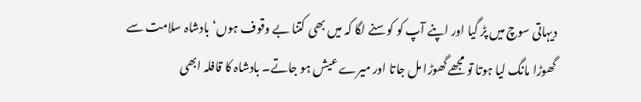دیہاتی سوچ میں پڑ گیا اور اپنے آپ کو کوسنے لگا کہ میں بھی کتنا بے وقوف ہوں‘ بادشاہ سلامت سے گھوڑا مانگ لیا ہوتا تو مجھے گھوڑا مل جاتا اور میرے عیش ہو جاتے۔ بادشاہ کا قافلہ ابھی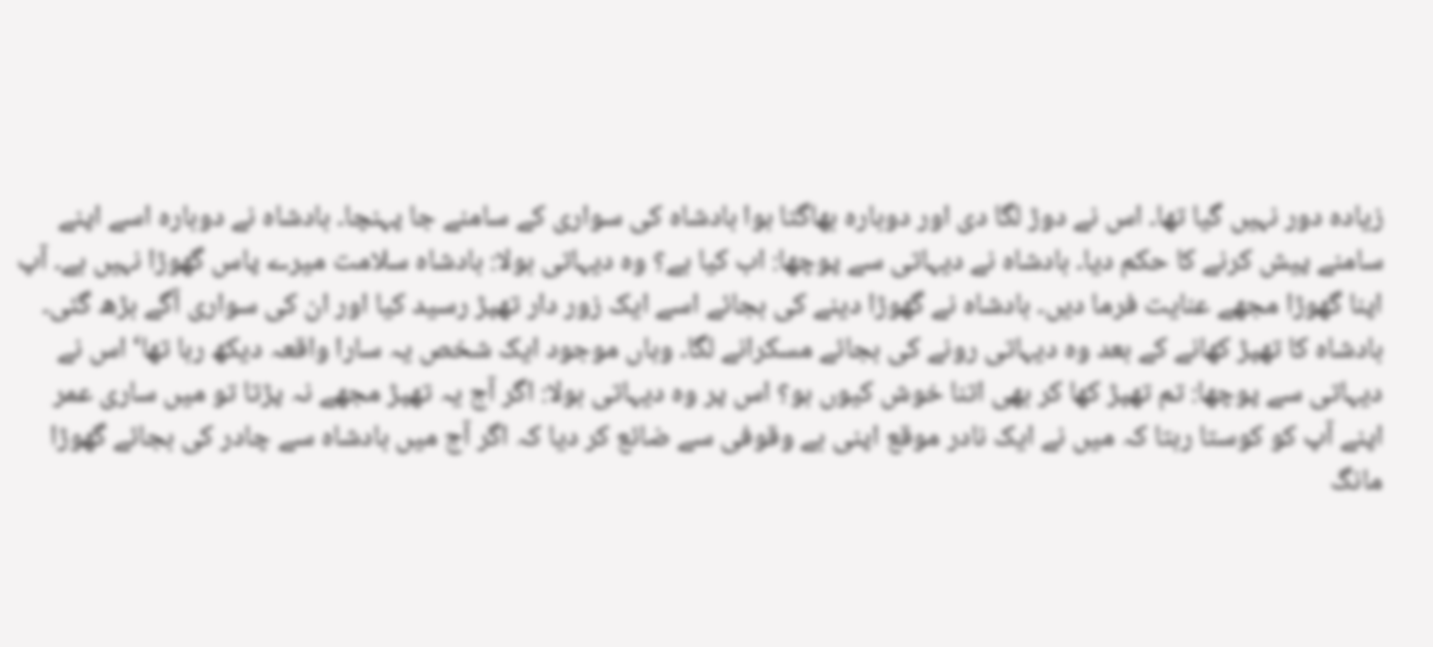زیادہ دور نہیں گیا تھا۔ اس نے دوڑ لگا دی اور دوبارہ بھاگتا ہوا بادشاہ کی سواری کے سامنے جا پہنچا۔ بادشاہ نے دوبارہ اسے اپنے سامنے پیش کرنے کا حکم دیا۔ بادشاہ نے دیہاتی سے پوچھا: اب کیا ہے؟ وہ دیہاتی بولا: بادشاہ سلامت میرے پاس گھوڑا نہیں ہے۔ آپ اپنا گھوڑا مجھے عنایت فرما دیں۔ بادشاہ نے گھوڑا دینے کی بجائے اسے ایک زور دار تھپڑ رسید کیا اور ان کی سواری آگے بڑھ گئی۔ بادشاہ کا تھپڑ کھانے کے بعد وہ دیہاتی رونے کی بجائے مسکرانے لگا۔ وہاں موجود ایک شخص یہ سارا واقعہ دیکھ رہا تھا‘ اس نے دیہاتی سے پوچھا: تم تھپڑ کھا کر بھی اتنا خوش کیوں ہو؟ اس پر وہ دیہاتی بولا: اگر آج یہ تھپڑ مجھے نہ پڑتا تو میں ساری عمر اپنے آپ کو کوستا رہتا کہ میں نے ایک نادر موقع اپنی بے وقوفی سے ضائع کر دیا کہ اگر آج میں بادشاہ سے چادر کی بجائے گھوڑا مانگ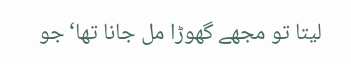لیتا تو مجھے گھوڑا مل جانا تھا‘ جو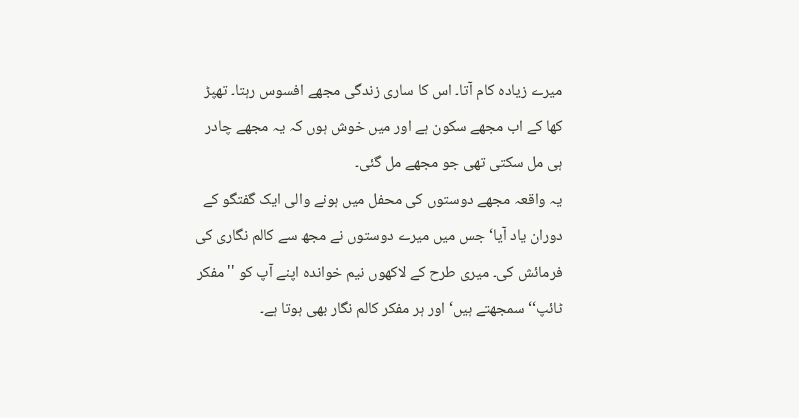میرے زیادہ کام آتا۔ اس کا ساری زندگی مجھے افسوس رہتا۔ تھپڑ کھا کے اب مجھے سکون ہے اور میں خوش ہوں کہ یہ مجھے چادر ہی مل سکتی تھی جو مجھے مل گئی۔
یہ واقعہ مجھے دوستوں کی محفل میں ہونے والی ایک گفتگو کے دوران یاد آیا‘ جس میں میرے دوستوں نے مجھ سے کالم نگاری کی فرمائش کی۔ میری طرح کے لاکھوں نیم خواندہ اپنے آپ کو ''مفکر ٹائپ‘‘ سمجھتے ہیں‘ اور ہر مفکر کالم نگار بھی ہوتا ہے۔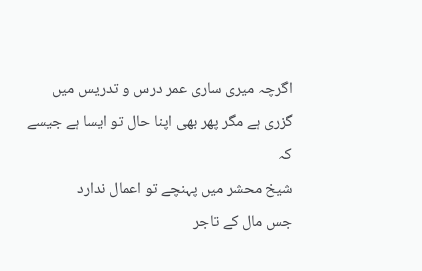اگرچہ میری ساری عمر درس و تدریس میں گزری ہے مگر پھر بھی اپنا حال تو ایسا ہے جیسے کہ
شیخ محشر میں پہنچے تو اعمال ندارد
جس مال کے تاجر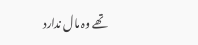تھے وہ مال ندارد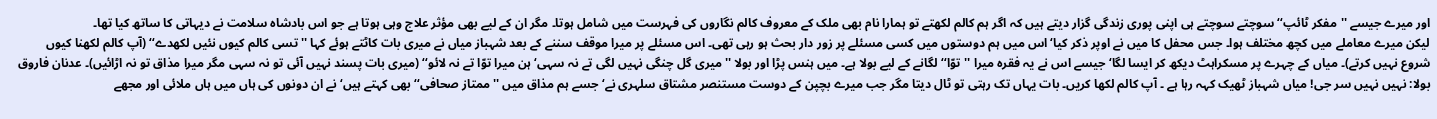اور میرے جیسے ''مفکر ٹائپ‘‘ سوچتے سوچتے ہی اپنی پوری زندگی گزار دیتے ہیں کہ اگر ہم کالم لکھتے تو ہمارا نام بھی ملک کے معروف کالم نگاروں کی فہرست میں شامل ہوتا۔ مگر ان کے لیے بھی مؤثر علاج وہی ہوتا ہے جو اس بادشاہ سلامت نے دیہاتی کا ساتھ کیا تھا۔
لیکن میرے معاملے میں کچھ مختلف ہوا۔ جس محفل کا میں نے اوپر ذکر کیا‘ اس میں ہم دوستوں میں کسی مسئلے پر زور دار بحث ہو رہی تھی۔ اس مسئلے پر میرا موقف سننے کے بعد شہباز میاں نے میری بات کاٹتے ہوئے کہا ''تسی کالم کیوں نئیں لکھدے‘‘ (آپ کالم لکھنا کیوں شروع نہیں کرتے)۔ میاں کے چہرے پر مسکراہٹ دیکھ کر ایسا لگا‘ جیسے اس نے یہ فقرہ میرا ''توّا‘‘ لگانے کے لیے بولا ہے۔ میں ہنس پڑا اور بولا ''میری گل چنگی نہیں لگی تے نہ سہی‘ ہن میرا توّا تے نہ لائو‘‘ (میری بات پسند نہیں آئی تو نہ سہی مگر میرا مذاق تو نہ اڑائیں)۔ عدنان فاروق بولا: نہیں نہیں سر جی! میاں شہباز ٹھیک کہہ رہا ہے ۔ آپ کالم لکھا کریں۔ بات یہاں تک رہتی تو ٹال دیتا مگر جب میرے بچپن کے دوست مستنصر مشتاق سلہری نے‘ جسے ہم مذاق میں ''ممتاز صحافی‘‘ بھی کہتے ہیں‘ نے ان دونوں کی ہاں میں ہاں ملائی اور مجھے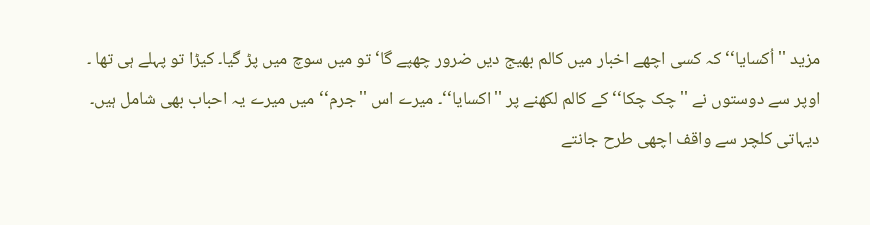مزید ''اُکسایا‘‘ کہ کسی اچھے اخبار میں کالم بھیج دیں ضرور چھپے گا‘ تو میں سوچ میں پڑ گیا۔ کیڑا تو پہلے ہی تھا ۔ اوپر سے دوستوں نے ''چک چکا‘‘ کے کالم لکھنے پر ''اکسایا‘‘۔ میرے اس ''جرم‘‘ میں میرے یہ احباب بھی شامل ہیں۔
دیہاتی کلچر سے واقف اچھی طرح جانتے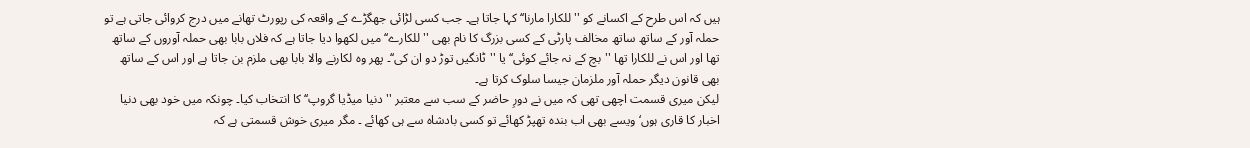ہیں کہ اس طرح کے اکسانے کو ''للکارا مارنا‘‘ کہا جاتا ہے۔ جب کسی لڑائی جھگڑے کے واقعہ کی رپورٹ تھانے میں درج کروائی جاتی ہے تو حملہ آور کے ساتھ ساتھ مخالف پارٹی کے کسی بزرگ کا نام بھی ''للکارے‘‘ میں لکھوا دیا جاتا ہے کہ فلاں بابا بھی حملہ آوروں کے ساتھ تھا اور اس نے للکارا تھا ''بچ کے نہ جائے کوئی‘‘ یا ''ٹانگیں توڑ دو ان کی‘‘۔ پھر وہ لکارنے والا بابا بھی ملزم بن جاتا ہے اور اس کے ساتھ بھی قانون دیگر حملہ آور ملزمان جیسا سلوک کرتا ہے۔
لیکن میری قسمت اچھی تھی کہ میں نے دورِ حاضر کے سب سے معتبر ''دنیا میڈیا گروپ‘‘ کا انتخاب کیا۔ چونکہ میں خود بھی دنیا اخبار کا قاری ہوں‘ ویسے بھی اب بندہ تھپڑ کھائے تو کسی بادشاہ سے ہی کھائے ۔ مگر میری خوش قسمتی ہے کہ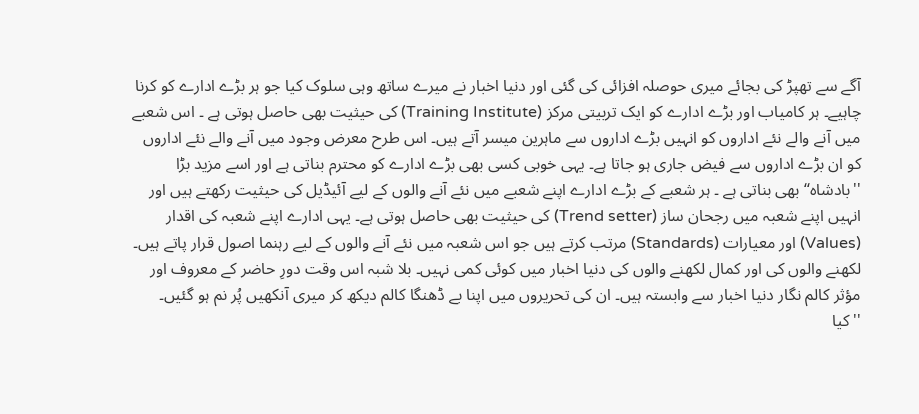آگے سے تھپڑ کی بجائے میری حوصلہ افزائی کی گئی اور دنیا اخبار نے میرے ساتھ وہی سلوک کیا جو ہر بڑے ادارے کو کرنا چاہیے۔ ہر کامیاب اور بڑے ادارے کو ایک تربیتی مرکز (Training Institute) کی حیثیت بھی حاصل ہوتی ہے ۔ اس شعبے میں آنے والے نئے اداروں کو انہیں بڑے اداروں سے ماہرین میسر آتے ہیں۔ اس طرح معرض وجود میں آنے والے نئے اداروں کو ان بڑے اداروں سے فیض جاری ہو جاتا ہے۔ یہی خوبی کسی بھی بڑے ادارے کو محترم بناتی ہے اور اسے مزید بڑا ''بادشاہ‘‘ بھی بناتی ہے ۔ ہر شعبے کے بڑے ادارے اپنے شعبے میں نئے آنے والوں کے لیے آئیڈیل کی حیثیت رکھتے ہیں اور انہیں اپنے شعبہ میں رجحان ساز (Trend setter) کی حیثیت بھی حاصل ہوتی ہے۔ یہی ادارے اپنے شعبہ کی اقدار (Values) اور معیارات (Standards) مرتب کرتے ہیں جو اس شعبہ میں نئے آنے والوں کے لیے رہنما اصول قرار پاتے ہیں۔
لکھنے والوں کی اور کمال لکھنے والوں کی دنیا اخبار میں کوئی کمی نہیں۔ بلا شبہ اس وقت دورِ حاضر کے معروف اور مؤثر کالم نگار دنیا اخبار سے وابستہ ہیں۔ ان کی تحریروں میں اپنا بے ڈھنگا کالم دیکھ کر میری آنکھیں پُر نم ہو گئیں۔ ''کیا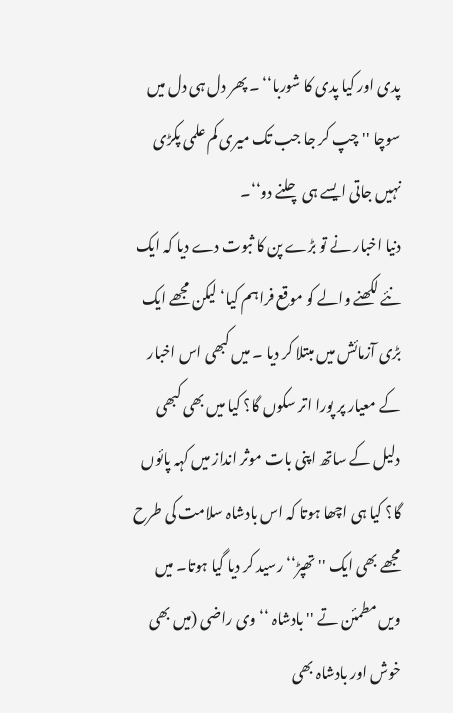پدی اور کیا پدی کا شوربا‘‘ ۔ پھر دل ہی دل میں سوچا ''چپ کر جا جب تک میری کم علمی پکڑی نہیں جاتی ایسے ہی چلنے دو‘‘۔
دنیا اخبار نے تو بڑے پن کا ثبوت دے دیا کہ ایک نئے لکھنے والے کو موقع فراہم کیا‘ لیکن مجھے ایک بڑی آزمائش میں مبتلا کر دیا ۔ میں کبھی اس اخبار کے معیار پر پورا اتر سکوں گا؟ کیا میں بھی کبھی دلیل کے ساتھ اپنی بات موثر انداز میں کہہ پائوں گا؟ کیا ہی اچھا ہوتا کہ اس بادشاہ سلامت کی طرح مجھے بھی ایک ''تھپڑ‘‘ رسید کر دیا گیا ہوتا۔ میں ویں مطمئن تے ''بادشاہ ‘‘ وی راضی (میں بھی خوش اور بادشاہ بھی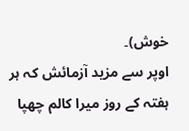خوش)۔
اوپر سے مزید آزمائش کہ ہر ہفتہ کے روز میرا کالم چھپا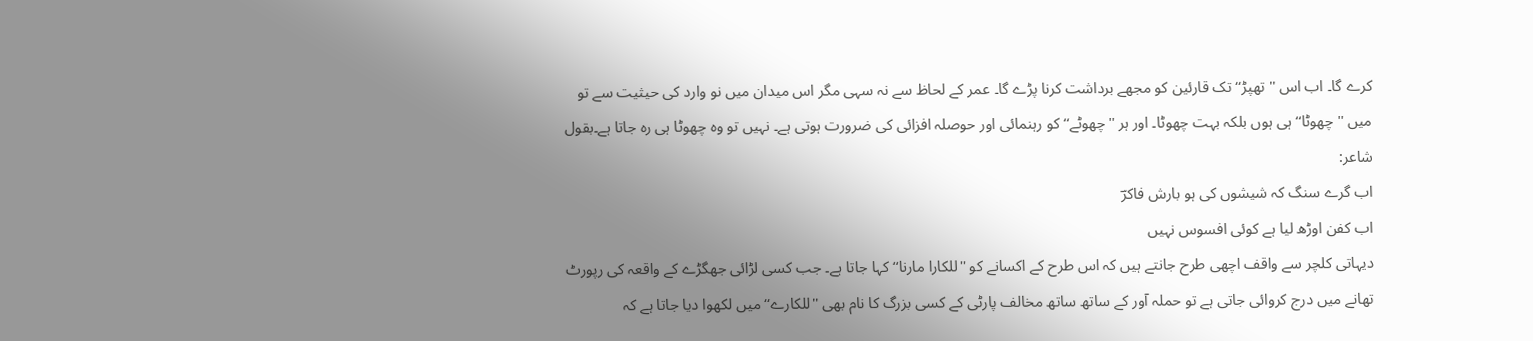کرے گا۔ اب اس '' تھپڑ‘‘ تک قارئین کو مجھے برداشت کرنا پڑے گا۔ عمر کے لحاظ سے نہ سہی مگر اس میدان میں نو وارد کی حیثیت سے تو میں ''چھوٹا‘‘ ہی ہوں بلکہ بہت چھوٹا۔ اور ہر ''چھوٹے‘‘ کو رہنمائی اور حوصلہ افزائی کی ضرورت ہوتی ہے۔ نہیں تو وہ چھوٹا ہی رہ جاتا ہے۔بقول شاعر:
اب گرے سنگ کہ شیشوں کی ہو بارش فاکرؔ
اب کفن اوڑھ لیا ہے کوئی افسوس نہیں
دیہاتی کلچر سے واقف اچھی طرح جانتے ہیں کہ اس طرح کے اکسانے کو ''للکارا مارنا‘‘ کہا جاتا ہے۔ جب کسی لڑائی جھگڑے کے واقعہ کی رپورٹ تھانے میں درج کروائی جاتی ہے تو حملہ آور کے ساتھ ساتھ مخالف پارٹی کے کسی بزرگ کا نام بھی ''للکارے‘‘ میں لکھوا دیا جاتا ہے کہ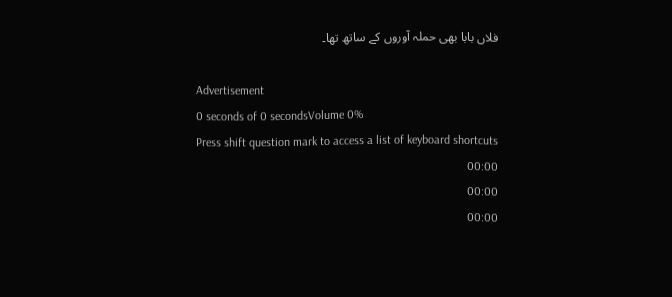فلاں بابا بھی حملہ آوروں کے ساتھ تھا۔

Advertisement
0 seconds of 0 secondsVolume 0%
Press shift question mark to access a list of keyboard shortcuts
00:00
00:00
00:00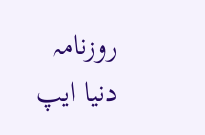روزنامہ دنیا ایپ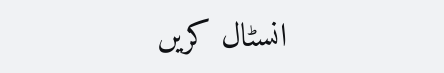انسٹال کریں